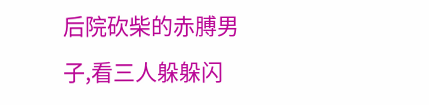后院砍柴的赤膊男子,看三人躲躲闪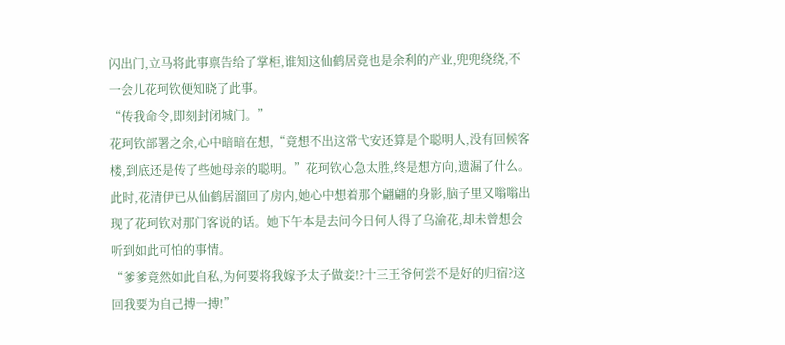闪出门,立马将此事禀告给了掌柜,谁知这仙鹤居竟也是余利的产业,兜兜绕绕,不一会儿花珂钦便知晓了此事。
“传我命令,即刻封闭城门。”
花珂钦部署之余,心中暗暗在想,“竟想不出这常弋安还算是个聪明人,没有回候客楼,到底还是传了些她母亲的聪明。”花珂钦心急太胜,终是想方向,遗漏了什么。
此时,花清伊已从仙鹤居溜回了房内,她心中想着那个翩翩的身影,脑子里又嗡嗡出现了花珂钦对那门客说的话。她下午本是去问今日何人得了乌渝花,却未曾想会听到如此可怕的事情。
“爹爹竟然如此自私,为何要将我嫁予太子做妾!?十三王爷何尝不是好的归宿?这回我要为自己搏一搏!”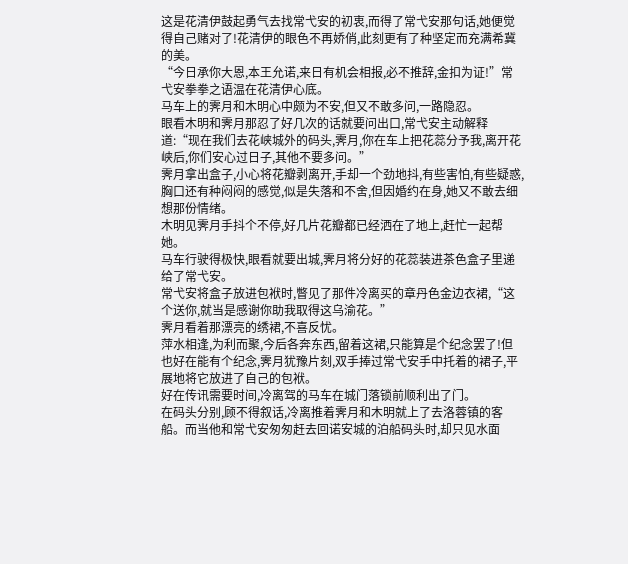这是花清伊鼓起勇气去找常弋安的初衷,而得了常弋安那句话,她便觉得自己赌对了!花清伊的眼色不再娇俏,此刻更有了种坚定而充满希冀的美。
“今日承你大恩,本王允诺,来日有机会相报,必不推辞,金扣为证!”常弋安拳拳之语温在花清伊心底。
马车上的霁月和木明心中颇为不安,但又不敢多问,一路隐忍。
眼看木明和霁月那忍了好几次的话就要问出口,常弋安主动解释道:“现在我们去花峡城外的码头,霁月,你在车上把花蕊分予我,离开花峡后,你们安心过日子,其他不要多问。”
霁月拿出盒子,小心将花瓣剥离开,手却一个劲地抖,有些害怕,有些疑惑,胸口还有种闷闷的感觉,似是失落和不舍,但因婚约在身,她又不敢去细想那份情绪。
木明见霁月手抖个不停,好几片花瓣都已经洒在了地上,赶忙一起帮她。
马车行驶得极快,眼看就要出城,霁月将分好的花蕊装进茶色盒子里递给了常弋安。
常弋安将盒子放进包袱时,瞥见了那件冷离买的章丹色金边衣裙,“这个送你,就当是感谢你助我取得这乌渝花。”
霁月看着那漂亮的绣裙,不喜反忧。
萍水相逢,为利而聚,今后各奔东西,留着这裙,只能算是个纪念罢了!但也好在能有个纪念,霁月犹豫片刻,双手捧过常弋安手中托着的裙子,平展地将它放进了自己的包袱。
好在传讯需要时间,冷离驾的马车在城门落锁前顺利出了门。
在码头分别,顾不得叙话,冷离推着霁月和木明就上了去洛蓉镇的客船。而当他和常弋安匆匆赶去回诺安城的泊船码头时,却只见水面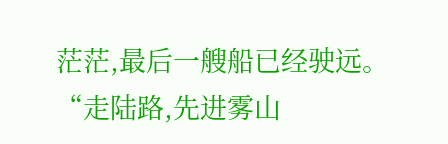茫茫,最后一艘船已经驶远。
“走陆路,先进雾山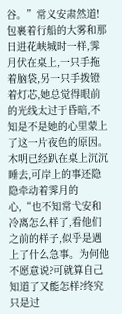谷。”常义安肃然道!
包裹着行船的大雾和那日进花峡城时一样,霁月伏在桌上,一只手拖着脑袋,另一只手拨镫着灯芯,她总觉得眼前的光线太过于昏暗,不知是不是她的心里蒙上了这一片夜色的原因。
木明已经趴在桌上沉沉睡去,可岸上的事还隐隐牵动着霁月的心,“也不知常弋安和冷离怎么样了,看他们之前的样子,似乎是遇上了什么急事。为何他不愿意说?可就算自己知道了又能怎样?终究只是过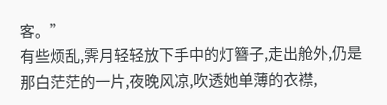客。”
有些烦乱,霁月轻轻放下手中的灯簪子,走出舱外,仍是那白茫茫的一片,夜晚风凉,吹透她单薄的衣襟,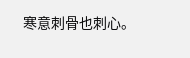寒意刺骨也刺心。